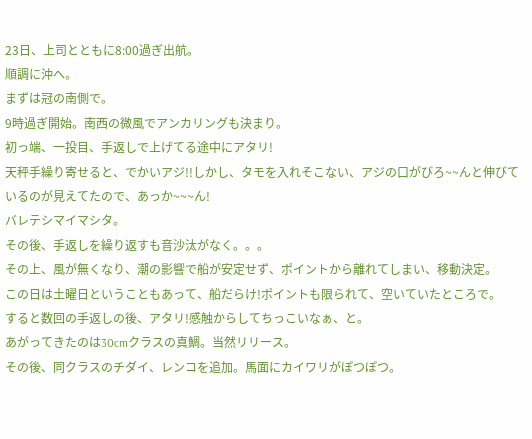23日、上司とともに8:00過ぎ出航。
順調に沖へ。
まずは冠の南側で。
9時過ぎ開始。南西の微風でアンカリングも決まり。
初っ端、一投目、手返しで上げてる途中にアタリ!
天秤手繰り寄せると、でかいアジ!!しかし、タモを入れそこない、アジの口がびろ~~んと伸びているのが見えてたので、あっか~~~ん!
バレテシマイマシタ。
その後、手返しを繰り返すも音沙汰がなく。。。
その上、風が無くなり、潮の影響で船が安定せず、ポイントから離れてしまい、移動決定。
この日は土曜日ということもあって、船だらけ!ポイントも限られて、空いていたところで。
すると数回の手返しの後、アタリ!感触からしてちっこいなぁ、と。
あがってきたのは30cmクラスの真鯛。当然リリース。
その後、同クラスのチダイ、レンコを追加。馬面にカイワリがぽつぽつ。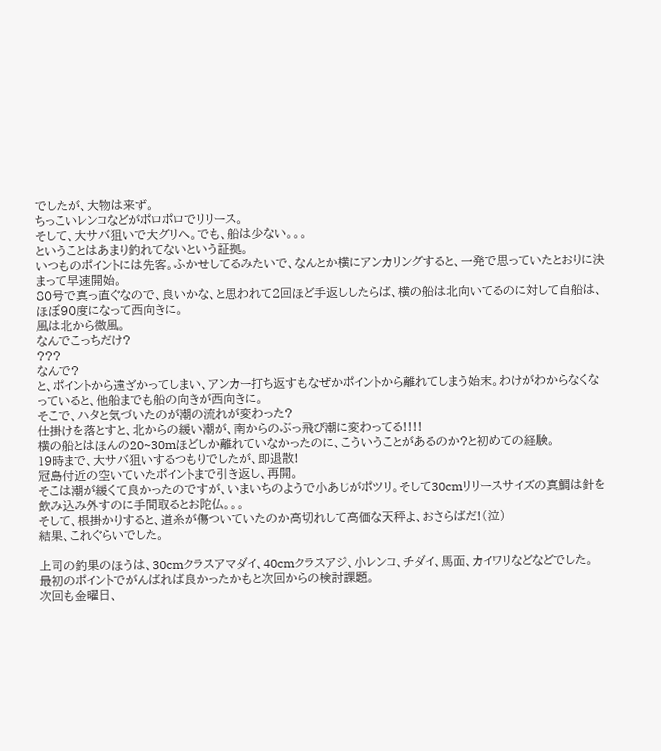でしたが、大物は来ず。
ちっこいレンコなどがポロポロでリリース。
そして、大サバ狙いで大グリへ。でも、船は少ない。。。
ということはあまり釣れてないという証拠。
いつものポイントには先客。ふかせしてるみたいで、なんとか横にアンカリングすると、一発で思っていたとおりに決まって早速開始。
80号で真っ直ぐなので、良いかな、と思われて2回ほど手返ししたらば、横の船は北向いてるのに対して自船は、ほぼ90度になって西向きに。
風は北から微風。
なんでこっちだけ?
???
なんで?
と、ポイントから遠ざかってしまい、アンカー打ち返すもなぜかポイントから離れてしまう始末。わけがわからなくなっていると、他船までも船の向きが西向きに。
そこで、ハタと気づいたのが潮の流れが変わった?
仕掛けを落とすと、北からの緩い潮が、南からのぶっ飛び潮に変わってる!!!!
横の船とはほんの20~30mほどしか離れていなかったのに、こういうことがあるのか?と初めての経験。
19時まで、大サバ狙いするつもりでしたが、即退散!
冠島付近の空いていたポイントまで引き返し、再開。
そこは潮が緩くて良かったのですが、いまいちのようで小あじがポツリ。そして30cmリリースサイズの真鯛は針を飲み込み外すのに手間取るとお陀仏。。。
そして、根掛かりすると、道糸が傷ついていたのか高切れして高価な天秤よ、おさらばだ!(泣)
結果、これぐらいでした。

上司の釣果のほうは、30cmクラスアマダイ、40cmクラスアジ、小レンコ、チダイ、馬面、カイワリなどなどでした。
最初のポイントでがんばれば良かったかもと次回からの検討課題。
次回も金曜日、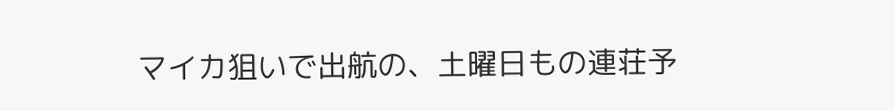マイカ狙いで出航の、土曜日もの連荘予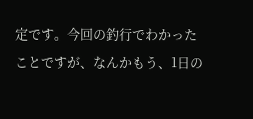定です。今回の釣行でわかったことですが、なんかもう、1日の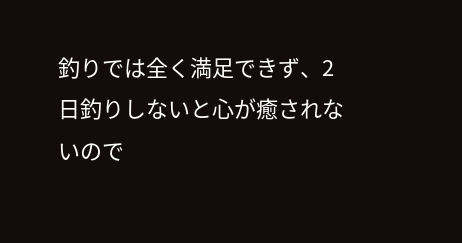釣りでは全く満足できず、2日釣りしないと心が癒されないので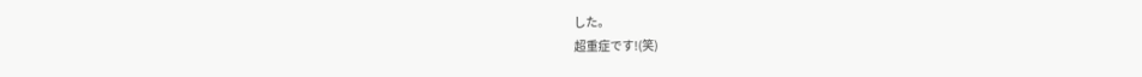した。
超重症です!(笑)